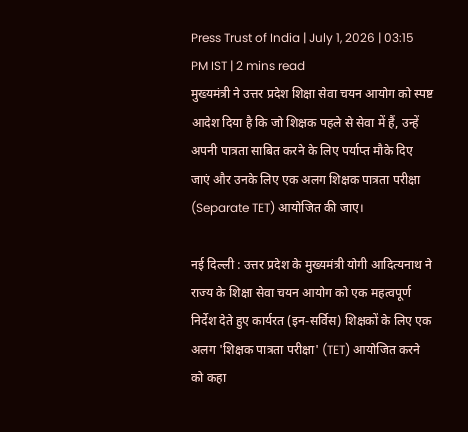Press Trust of India | July 1, 2026 | 03:15 PM IST | 2 mins read
मुख्यमंत्री ने उत्तर प्रदेश शिक्षा सेवा चयन आयोग को स्पष्ट आदेश दिया है कि जो शिक्षक पहले से सेवा में हैं, उन्हें अपनी पात्रता साबित करने के लिए पर्याप्त मौके दिए जाएं और उनके लिए एक अलग शिक्षक पात्रता परीक्षा (Separate TET) आयोजित की जाए।

नई दिल्ली : उत्तर प्रदेश के मुख्यमंत्री योगी आदित्यनाथ ने राज्य के शिक्षा सेवा चयन आयोग को एक महत्वपूर्ण निर्देश देते हुए कार्यरत (इन-सर्विस) शिक्षकों के लिए एक अलग 'शिक्षक पात्रता परीक्षा' (TET) आयोजित करने को कहा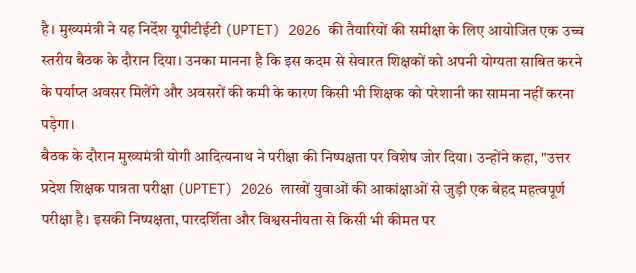है। मुख्यमंत्री ने यह निर्देश यूपीटीईटी (UPTET) 2026 की तैयारियों की समीक्षा के लिए आयोजित एक उच्च स्तरीय बैठक के दौरान दिया। उनका मानना है कि इस कदम से सेवारत शिक्षकों को अपनी योग्यता साबित करने के पर्याप्त अवसर मिलेंगे और अवसरों की कमी के कारण किसी भी शिक्षक को परेशानी का सामना नहीं करना पड़ेगा।
बैठक के दौरान मुख्यमंत्री योगी आदित्यनाथ ने परीक्षा की निष्पक्षता पर विशेष जोर दिया। उन्होंने कहा, "उत्तर प्रदेश शिक्षक पात्रता परीक्षा (UPTET) 2026 लाखों युवाओं की आकांक्षाओं से जुड़ी एक बेहद महत्वपूर्ण परीक्षा है। इसकी निष्पक्षता, पारदर्शिता और विश्वसनीयता से किसी भी कीमत पर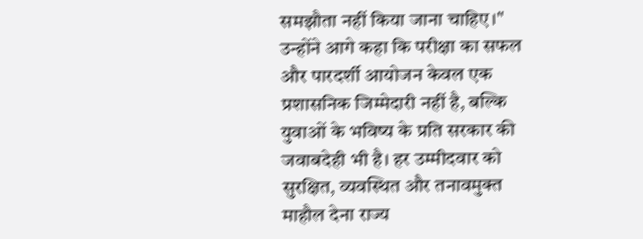समझौता नहीं किया जाना चाहिए।"
उन्होंने आगे कहा कि परीक्षा का सफल और पारदर्शी आयोजन केवल एक प्रशासनिक जिम्मेदारी नहीं है, बल्कि युवाओं के भविष्य के प्रति सरकार की जवाबदेही भी है। हर उम्मीदवार को सुरक्षित, व्यवस्थित और तनावमुक्त माहौल देना राज्य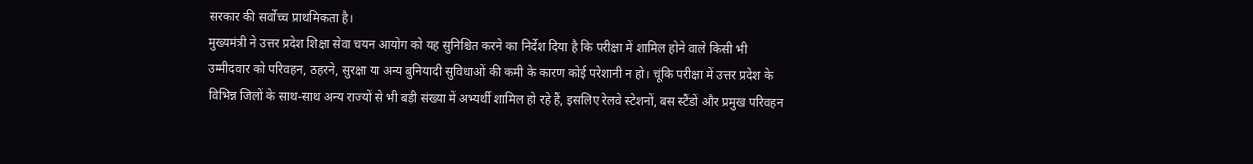सरकार की सर्वोच्च प्राथमिकता है।
मुख्यमंत्री ने उत्तर प्रदेश शिक्षा सेवा चयन आयोग को यह सुनिश्चित करने का निर्देश दिया है कि परीक्षा में शामिल होने वाले किसी भी उम्मीदवार को परिवहन, ठहरने, सुरक्षा या अन्य बुनियादी सुविधाओं की कमी के कारण कोई परेशानी न हो। चूंकि परीक्षा में उत्तर प्रदेश के विभिन्न जिलों के साथ-साथ अन्य राज्यों से भी बड़ी संख्या में अभ्यर्थी शामिल हो रहे हैं, इसलिए रेलवे स्टेशनों, बस स्टैंडों और प्रमुख परिवहन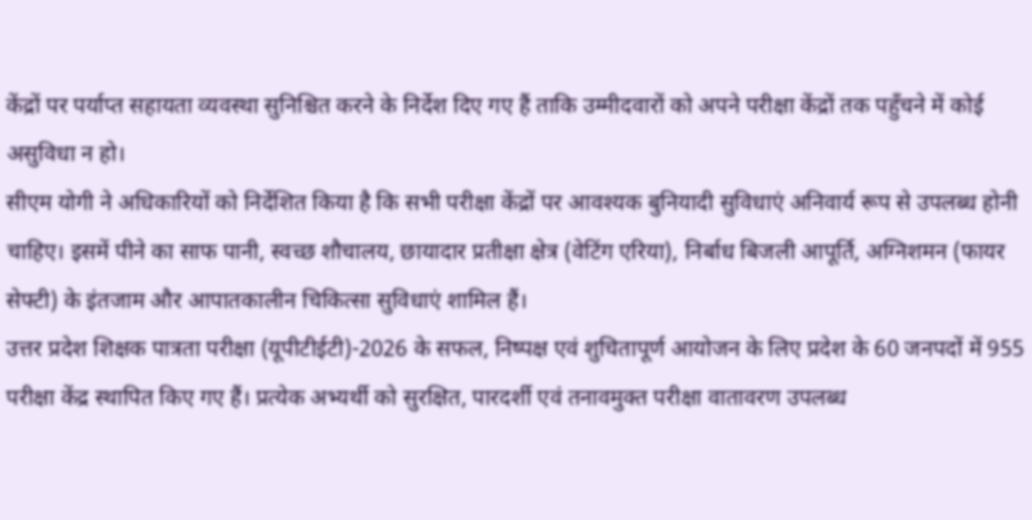केंद्रों पर पर्याप्त सहायता व्यवस्था सुनिश्चित करने के निर्देश दिए गए हैं ताकि उम्मीदवारों को अपने परीक्षा केंद्रों तक पहुँचने में कोई असुविधा न हो।
सीएम योगी ने अधिकारियों को निर्देशित किया है कि सभी परीक्षा केंद्रों पर आवश्यक बुनियादी सुविधाएं अनिवार्य रूप से उपलब्ध होनी चाहिए। इसमें पीने का साफ पानी, स्वच्छ शौचालय, छायादार प्रतीक्षा क्षेत्र (वेटिंग एरिया), निर्बाध बिजली आपूर्ति, अग्निशमन (फायर सेफ्टी) के इंतजाम और आपातकालीन चिकित्सा सुविधाएं शामिल हैं।
उत्तर प्रदेश शिक्षक पात्रता परीक्षा (यूपीटीईटी)-2026 के सफल, निष्पक्ष एवं शुचितापूर्ण आयोजन के लिए प्रदेश के 60 जनपदों में 955 परीक्षा केंद्र स्थापित किए गए हैं। प्रत्येक अभ्यर्थी को सुरक्षित, पारदर्शी एवं तनावमुक्त परीक्षा वातावरण उपलब्ध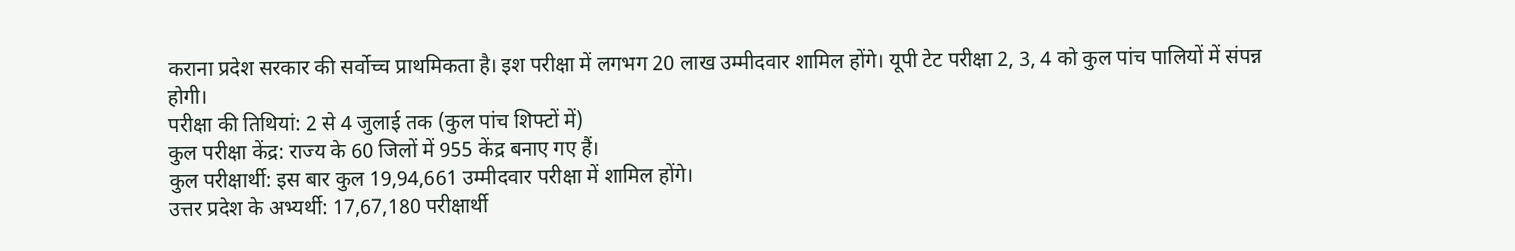कराना प्रदेश सरकार की सर्वोच्च प्राथमिकता है। इश परीक्षा में लगभग 20 लाख उम्मीदवार शामिल होंगे। यूपी टेट परीक्षा 2, 3, 4 को कुल पांच पालियों में संपन्न होगी।
परीक्षा की तिथियां: 2 से 4 जुलाई तक (कुल पांच शिफ्टों में)
कुल परीक्षा केंद्र: राज्य के 60 जिलों में 955 केंद्र बनाए गए हैं।
कुल परीक्षार्थी: इस बार कुल 19,94,661 उम्मीदवार परीक्षा में शामिल होंगे।
उत्तर प्रदेश के अभ्यर्थी: 17,67,180 परीक्षार्थी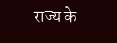राज्य के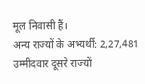मूल निवासी हैं।
अन्य राज्यों के अभ्यर्थी: 2,27,481 उम्मीदवार दूसरे राज्यों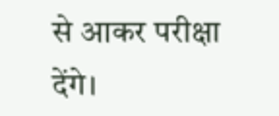से आकर परीक्षा देंगे।